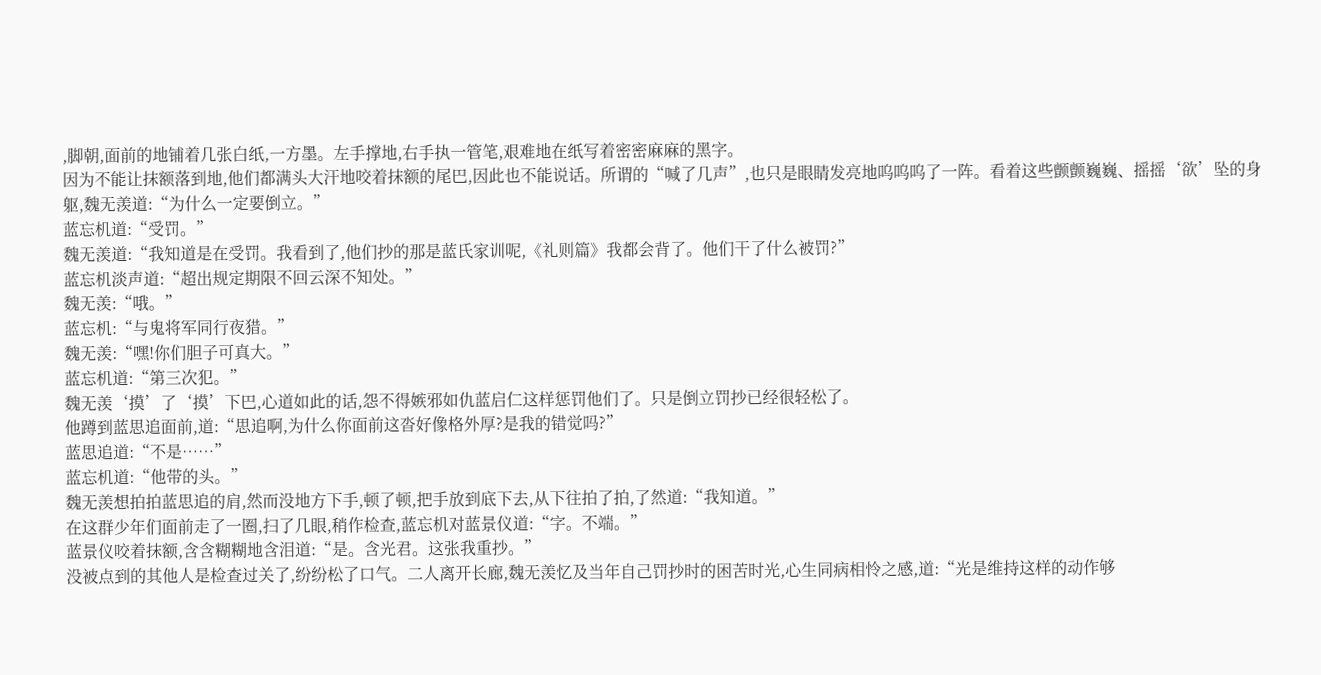,脚朝,面前的地铺着几张白纸,一方墨。左手撑地,右手执一管笔,艰难地在纸写着密密麻麻的黑字。
因为不能让抹额落到地,他们都满头大汗地咬着抹额的尾巴,因此也不能说话。所谓的“喊了几声”,也只是眼睛发亮地呜呜呜了一阵。看着这些颤颤巍巍、摇摇‘欲’坠的身躯,魏无羡道:“为什么一定要倒立。”
蓝忘机道:“受罚。”
魏无羡道:“我知道是在受罚。我看到了,他们抄的那是蓝氏家训呢,《礼则篇》我都会背了。他们干了什么被罚?”
蓝忘机淡声道:“超出规定期限不回云深不知处。”
魏无羡:“哦。”
蓝忘机:“与鬼将军同行夜猎。”
魏无羡:“嘿!你们胆子可真大。”
蓝忘机道:“第三次犯。”
魏无羡‘摸’了‘摸’下巴,心道如此的话,怨不得嫉邪如仇蓝启仁这样惩罚他们了。只是倒立罚抄已经很轻松了。
他蹲到蓝思追面前,道:“思追啊,为什么你面前这沓好像格外厚?是我的错觉吗?”
蓝思追道:“不是……”
蓝忘机道:“他带的头。”
魏无羡想拍拍蓝思追的肩,然而没地方下手,顿了顿,把手放到底下去,从下往拍了拍,了然道:“我知道。”
在这群少年们面前走了一圈,扫了几眼,稍作检查,蓝忘机对蓝景仪道:“字。不端。”
蓝景仪咬着抹额,含含糊糊地含泪道:“是。含光君。这张我重抄。”
没被点到的其他人是检查过关了,纷纷松了口气。二人离开长廊,魏无羡忆及当年自己罚抄时的困苦时光,心生同病相怜之感,道:“光是维持这样的动作够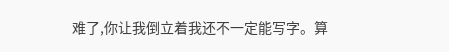难了,你让我倒立着我还不一定能写字。算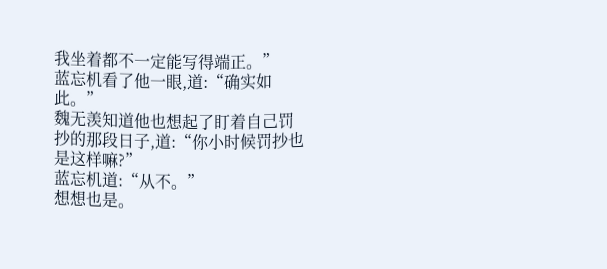我坐着都不一定能写得端正。”
蓝忘机看了他一眼,道:“确实如此。”
魏无羡知道他也想起了盯着自己罚抄的那段日子,道:“你小时候罚抄也是这样嘛?”
蓝忘机道:“从不。”
想想也是。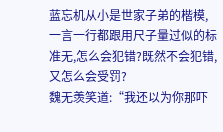蓝忘机从小是世家子弟的楷模,一言一行都跟用尺子量过似的标准无,怎么会犯错?既然不会犯错,又怎么会受罚?
魏无羡笑道:“我还以为你那吓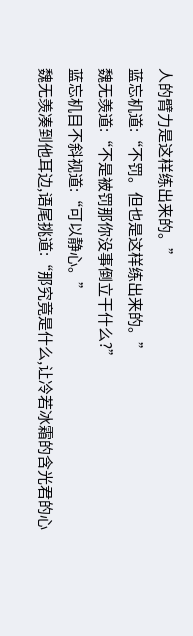人的臂力是这样练出来的。”
蓝忘机道:“不罚。但也是这样练出来的。”
魏无羡道:“不是被罚那你没事倒立干什么?”
蓝忘机目不斜视道:“可以静心。”
魏无羡凑到他耳边,语尾挑道:“那究竟是什么,让冷若冰霜的含光君的心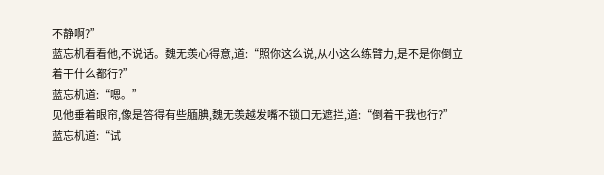不静啊?”
蓝忘机看看他,不说话。魏无羡心得意,道:“照你这么说,从小这么练臂力,是不是你倒立着干什么都行?”
蓝忘机道:“嗯。”
见他垂着眼帘,像是答得有些腼腆,魏无羡越发嘴不锁口无遮拦,道:“倒着干我也行?”
蓝忘机道:“试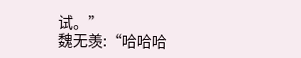试。”
魏无羡:“哈哈哈